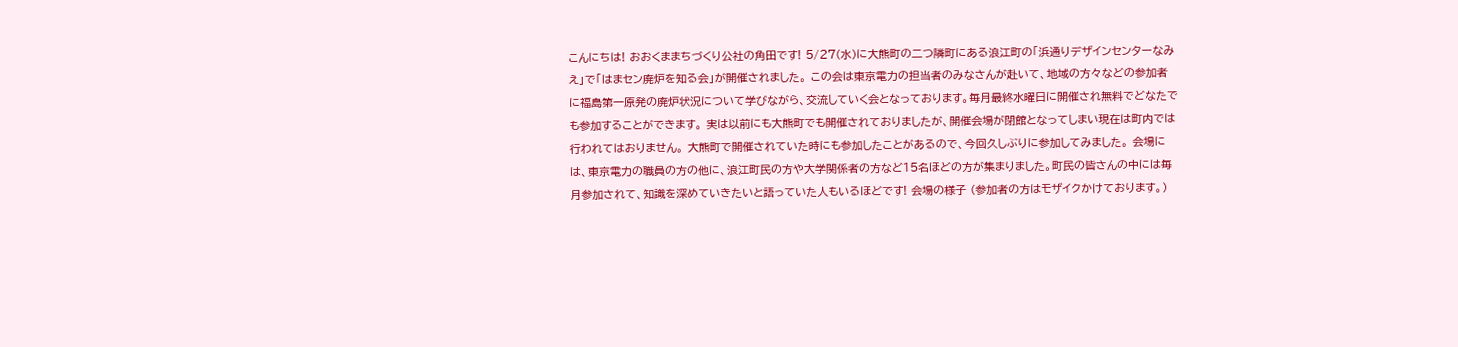こんにちは! おおくままちづくり公社の角田です! 5/27(水)に大熊町の二つ隣町にある浪江町の「浜通りデザインセンターなみえ」で「はまセン廃炉を知る会」が開催されました。 この会は東京電力の担当者のみなさんが赴いて、地域の方々などの参加者に福島第一原発の廃炉状況について学びながら、交流していく会となっております。毎月最終水曜日に開催され無料でどなたでも参加することができます。 実は以前にも大熊町でも開催されておりましたが、開催会場が閉館となってしまい現在は町内では行われてはおりません。 大熊町で開催されていた時にも参加したことがあるので、今回久しぶりに参加してみました。 会場には、東京電力の職員の方の他に、浪江町民の方や大学関係者の方など15名ほどの方が集まりました。町民の皆さんの中には毎月参加されて、知識を深めていきたいと語っていた人もいるほどです! 会場の様子 (参加者の方はモザイクかけております。)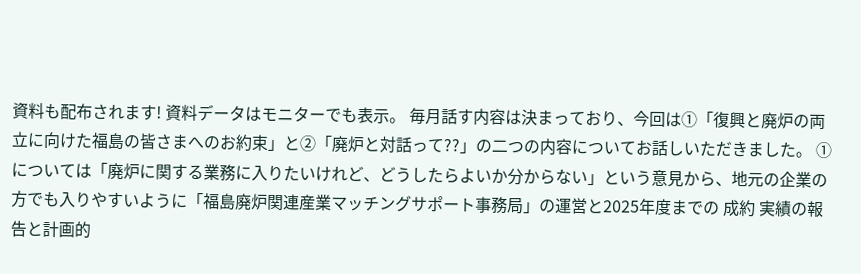資料も配布されます! 資料データはモニターでも表示。 毎月話す内容は決まっており、今回は①「復興と廃炉の両立に向けた福島の皆さまへのお約束」と②「廃炉と対話って??」の二つの内容についてお話しいただきました。 ①については「廃炉に関する業務に入りたいけれど、どうしたらよいか分からない」という意見から、地元の企業の方でも入りやすいように「福島廃炉関連産業マッチングサポート事務局」の運営と2025年度までの 成約 実績の報告と計画的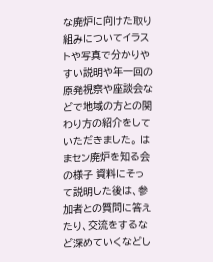な廃炉に向けた取り組みについてイラストや写真で分かりやすい説明や年一回の原発視察や座談会などで地域の方との関わり方の紹介をしていただきました。 はまセン廃炉を知る会の様子 資料にそって説明した後は、参加者との質問に答えたり、交流をするなど深めていくなどし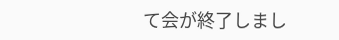て会が終了しまし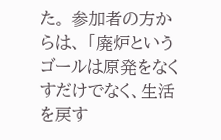た。 参加者の方からは、 「廃炉というゴールは原発をなくすだけでなく、生活を戻す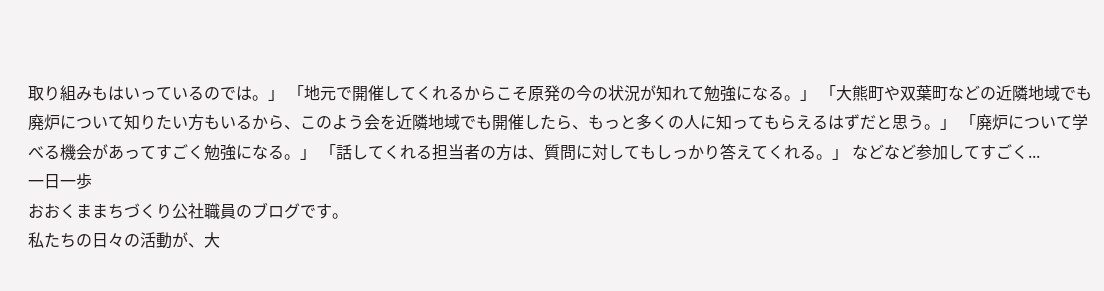取り組みもはいっているのでは。」 「地元で開催してくれるからこそ原発の今の状況が知れて勉強になる。」 「大熊町や双葉町などの近隣地域でも廃炉について知りたい方もいるから、このよう会を近隣地域でも開催したら、もっと多くの人に知ってもらえるはずだと思う。」 「廃炉について学べる機会があってすごく勉強になる。」 「話してくれる担当者の方は、質問に対してもしっかり答えてくれる。」 などなど参加してすごく...
一日一歩
おおくままちづくり公社職員のブログです。
私たちの日々の活動が、大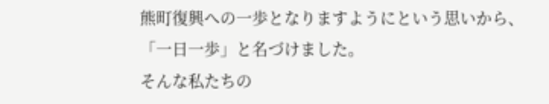熊町復興への一歩となりますようにという思いから、
「一日一歩」と名づけました。
そんな私たちの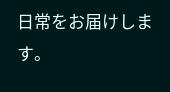日常をお届けします。